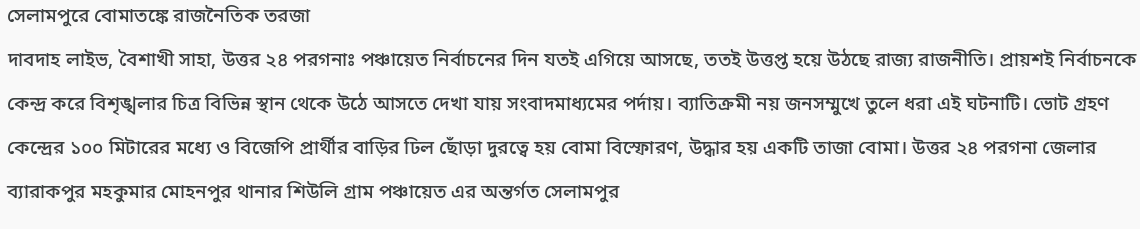সেলামপুরে বোমাতঙ্কে রাজনৈতিক তরজা
দাবদাহ লাইভ, বৈশাখী সাহা, উত্তর ২৪ পরগনাঃ পঞ্চায়েত নির্বাচনের দিন যতই এগিয়ে আসছে, ততই উত্তপ্ত হয়ে উঠছে রাজ্য রাজনীতি। প্রায়শই নির্বাচনকে কেন্দ্র করে বিশৃঙ্খলার চিত্র বিভিন্ন স্থান থেকে উঠে আসতে দেখা যায় সংবাদমাধ্যমের পর্দায়। ব্যাতিক্রমী নয় জনসম্মুখে তুলে ধরা এই ঘটনাটি। ভোট গ্রহণ কেন্দ্রের ১০০ মিটারের মধ্যে ও বিজেপি প্রার্থীর বাড়ির ঢিল ছোঁড়া দুরত্বে হয় বোমা বিস্ফোরণ, উদ্ধার হয় একটি তাজা বোমা। উত্তর ২৪ পরগনা জেলার ব্যারাকপুর মহকুমার মোহনপুর থানার শিউলি গ্রাম পঞ্চায়েত এর অন্তর্গত সেলামপুর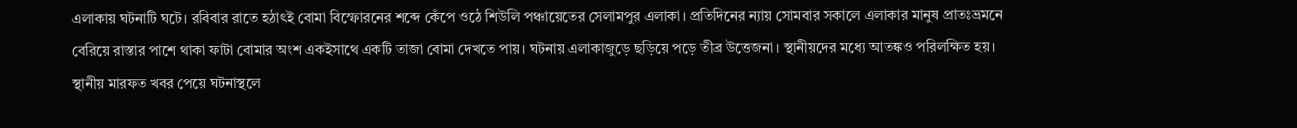এলাকায় ঘটনাটি ঘটে। রবিবার রাতে হঠাৎই বোমা বিস্ফোরনের শব্দে কেঁপে ওঠে শিউলি পঞ্চায়েতের সেলামপুর এলাকা। প্রতিদিনের ন্যায় সোমবার সকালে এলাকার মানুষ প্রাতঃভ্রমনে বেরিয়ে রাস্তার পাশে থাকা ফাটা বোমার অংশ একইসাথে একটি তাজা বোমা দেখতে পায়। ঘটনায় এলাকাজুড়ে ছড়িয়ে পড়ে তীব্র উত্তেজনা। স্থানীয়দের মধ্যে আতঙ্কও পরিলক্ষিত হয়। স্থানীয় মারফত খবর পেয়ে ঘটনাস্থলে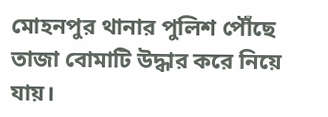মোহনপুর থানার পুলিশ পৌঁছে তাজা বোমাটি উদ্ধার করে নিয়ে যায়।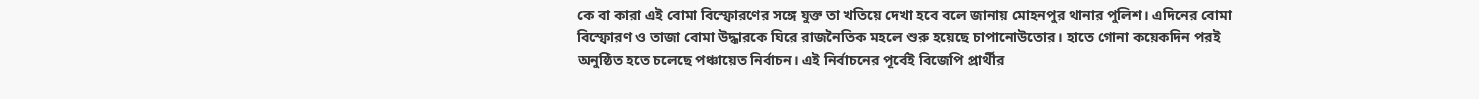কে বা কারা এই বোমা বিস্ফোরণের সঙ্গে যুক্ত তা খতিয়ে দেখা হবে বলে জানায় মোহনপুর থানার পুলিশ। এদিনের বোমা বিস্ফোরণ ও তাজা বোমা উদ্ধারকে ঘিরে রাজনৈতিক মহলে শুরু হয়েছে চাপানোউতোর। হাতে গোনা কয়েকদিন পরই অনুষ্ঠিত হতে চলেছে পঞ্চায়েত নির্বাচন। এই নির্বাচনের পূর্বেই বিজেপি প্রার্থীর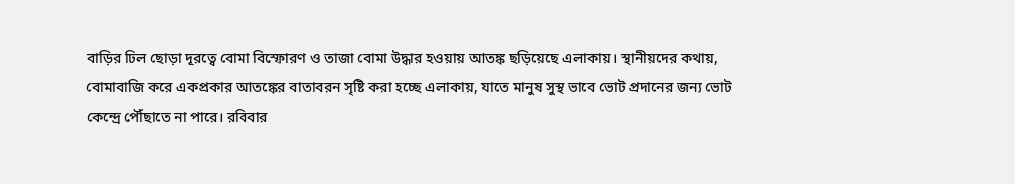বাড়ির ঢিল ছোড়া দূরত্বে বোমা বিস্ফোরণ ও তাজা বোমা উদ্ধার হওয়ায় আতঙ্ক ছড়িয়েছে এলাকায়। স্থানীয়দের কথায়, বোমাবাজি করে একপ্রকার আতঙ্কের বাতাবরন সৃষ্টি করা হচ্ছে এলাকায়, যাতে মানুষ সুস্থ ভাবে ভোট প্রদানের জন্য ভোট কেন্দ্রে পৌঁছাতে না পারে। রবিবার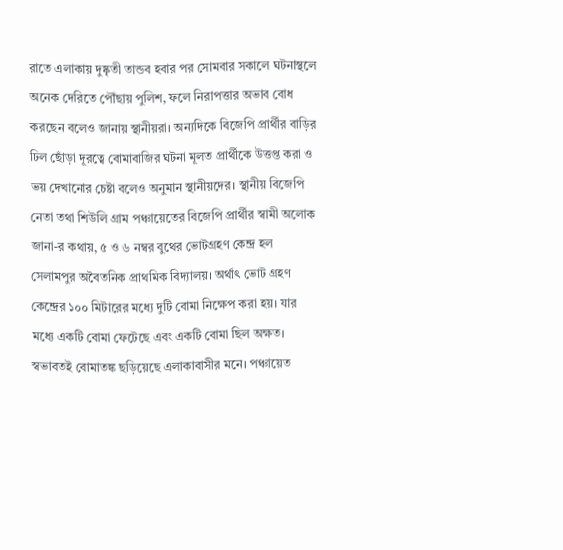রাতে এলাকায় দুষ্কৃতী তান্ডব হবার পর সোমবার সকালে ঘটনাস্থলে অনেক দেরিতে পৌঁছায় পুলিশ, ফলে নিরাপত্তার অভাব বোধ করছেন বলেও জানায় স্থানীয়রা। অন্যদিকে বিজেপি প্রার্থীর বাড়ির ঢিল ছোঁড়া দূরত্বে বোমাবাজির ঘটনা মূলত প্রার্থীকে উত্তপ্ত করা ও ভয় দেখানোর চেষ্টা বলেও অনুমান স্থানীয়দের। স্থানীয় বিজেপি নেতা তথা শিউলি গ্রাম পঞ্চায়েতের বিজেপি প্রার্থীর স্বামী অলোক জানা-র কথায়, ৫ ও ৬ নম্বর বুথের ভোটগ্রহণ কেন্দ্র হল সেলামপুর অবৈতনিক প্রাথমিক বিদ্যালয়। অর্থাৎ ভোট গ্রহণ কেন্দ্রের ১০০ মিটারের মধ্যে দুটি বোমা নিক্ষেপ করা হয়। যার মধ্যে একটি বোমা ফেটেছে এবং একটি বোমা ছিল অক্ষত। স্বভাবতই বোমাতঙ্ক ছড়িয়েছে এলাকাবাসীর মনে। পঞ্চায়েত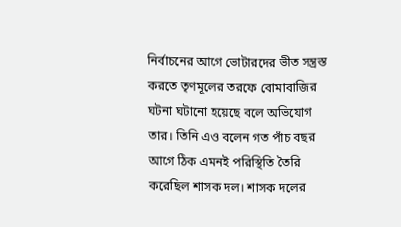নির্বাচনের আগে ভোটারদের ভীত সন্ত্রস্ত করতে তৃণমূলের তরফে বোমাবাজির ঘটনা ঘটানো হয়েছে বলে অভিযোগ তার। তিনি এও বলেন গত পাঁচ বছর আগে ঠিক এমনই পরিস্থিতি তৈরি করেছিল শাসক দল। শাসক দলের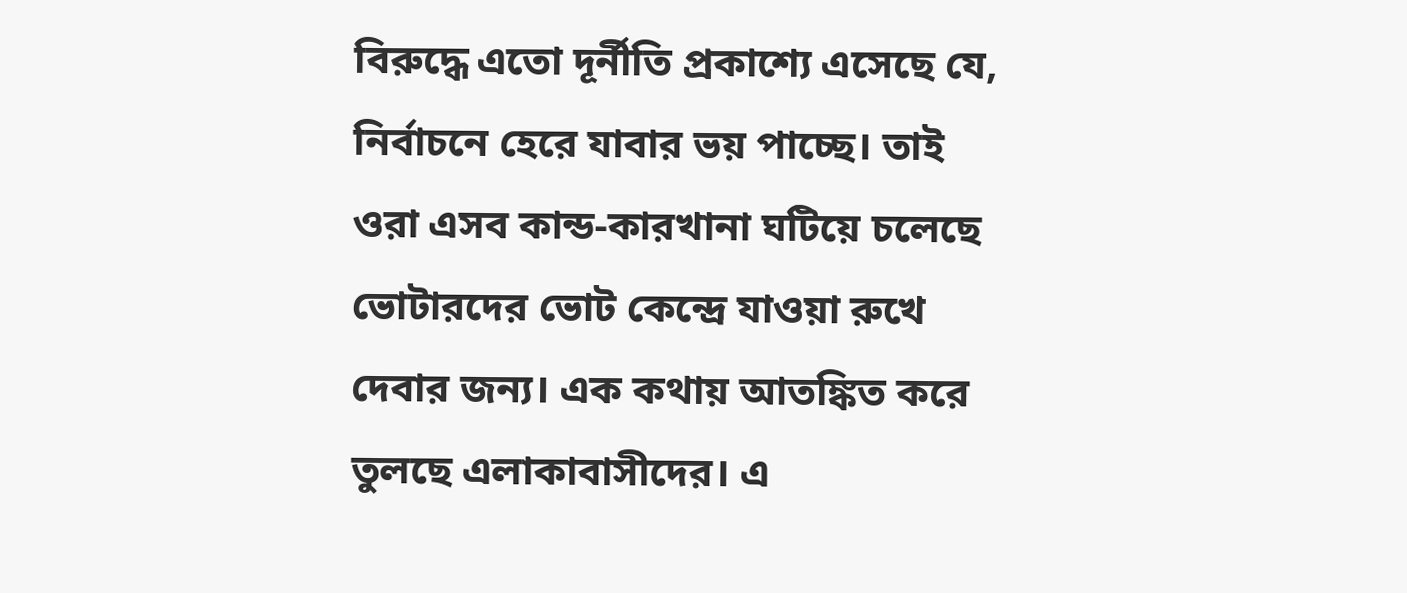বিরুদ্ধে এতো দূর্নীতি প্রকাশ্যে এসেছে যে, নির্বাচনে হেরে যাবার ভয় পাচ্ছে। তাই ওরা এসব কান্ড-কারখানা ঘটিয়ে চলেছে ভোটারদের ভোট কেন্দ্রে যাওয়া রুখে দেবার জন্য। এক কথায় আতঙ্কিত করে তুলছে এলাকাবাসীদের। এ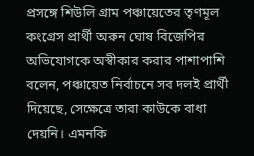প্রসঙ্গে শিউলি গ্রাম পঞ্চায়েতের তৃণমূল কংগ্রেস প্রার্থী অরুন ঘোষ বিজেপির অভিযোগকে অস্বীকার করার পাশাপাশি বলেন, পঞ্চায়েত নির্বাচনে সব দলই প্রার্থী দিয়েছে, সেক্ষেত্রে তারা কাউকে বাধা দেয়নি। এমনকি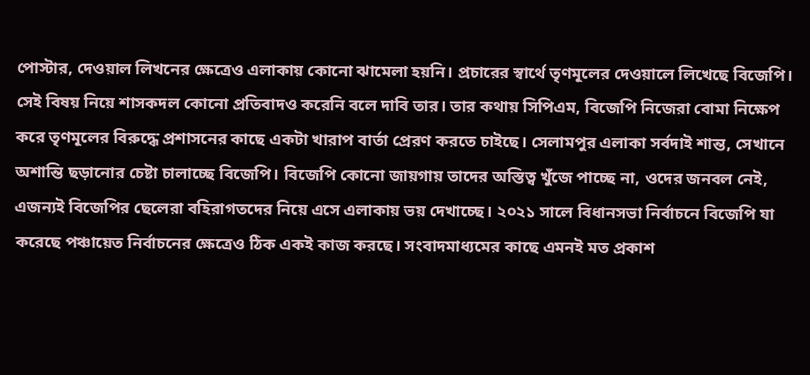পোস্টার, দেওয়াল লিখনের ক্ষেত্রেও এলাকায় কোনো ঝামেলা হয়নি। প্রচারের স্বার্থে তৃণমূলের দেওয়ালে লিখেছে বিজেপি। সেই বিষয় নিয়ে শাসকদল কোনো প্রতিবাদও করেনি বলে দাবি তার। তার কথায় সিপিএম, বিজেপি নিজেরা বোমা নিক্ষেপ করে তৃণমূলের বিরুদ্ধে প্রশাসনের কাছে একটা খারাপ বার্তা প্রেরণ করতে চাইছে। সেলামপুর এলাকা সর্বদাই শান্ত, সেখানে অশান্তি ছড়ানোর চেষ্টা চালাচ্ছে বিজেপি। বিজেপি কোনো জায়গায় তাদের অস্তিত্ব খুঁজে পাচ্ছে না, ওদের জনবল নেই, এজন্যই বিজেপির ছেলেরা বহিরাগতদের নিয়ে এসে এলাকায় ভয় দেখাচ্ছে। ২০২১ সালে বিধানসভা নির্বাচনে বিজেপি যা করেছে পঞ্চায়েত নির্বাচনের ক্ষেত্রেও ঠিক একই কাজ করছে। সংবাদমাধ্যমের কাছে এমনই মত প্রকাশ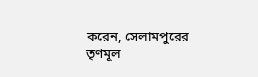করেন, সেলামপুরের তৃণমূল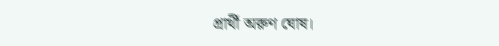প্রার্থী অরুণ ঘোষ।